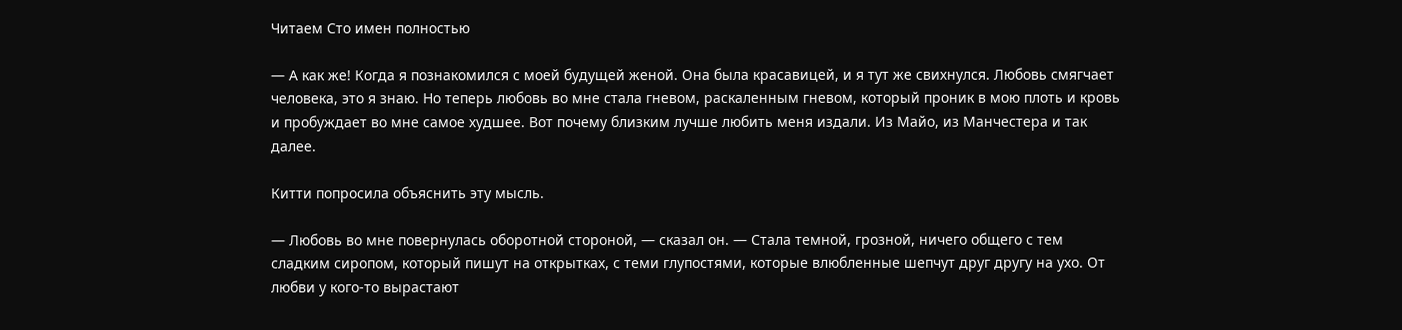Читаем Сто имен полностью

— А как же! Когда я познакомился с моей будущей женой. Она была красавицей, и я тут же свихнулся. Любовь смягчает человека, это я знаю. Но теперь любовь во мне стала гневом, раскаленным гневом, который проник в мою плоть и кровь и пробуждает во мне самое худшее. Вот почему близким лучше любить меня издали. Из Майо, из Манчестера и так далее.

Китти попросила объяснить эту мысль.

— Любовь во мне повернулась оборотной стороной, — сказал он. — Стала темной, грозной, ничего общего с тем сладким сиропом, который пишут на открытках, с теми глупостями, которые влюбленные шепчут друг другу на ухо. От любви у кого-то вырастают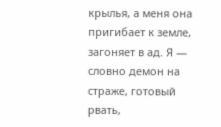крылья, а меня она пригибает к земле, загоняет в ад. Я — словно демон на страже, готовый рвать,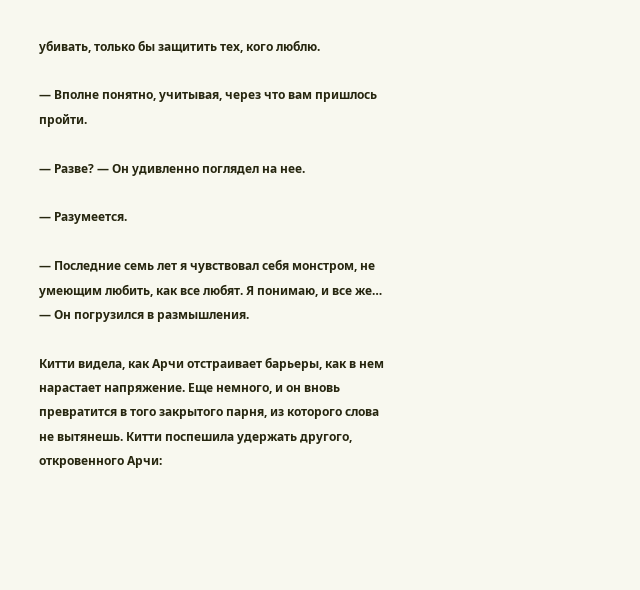убивать, только бы защитить тех, кого люблю.

— Вполне понятно, учитывая, через что вам пришлось пройти.

— Разве? — Он удивленно поглядел на нее.

— Разумеется.

— Последние семь лет я чувствовал себя монстром, не умеющим любить, как все любят. Я понимаю, и все же… — Он погрузился в размышления.

Китти видела, как Арчи отстраивает барьеры, как в нем нарастает напряжение. Еще немного, и он вновь превратится в того закрытого парня, из которого слова не вытянешь. Китти поспешила удержать другого, откровенного Арчи: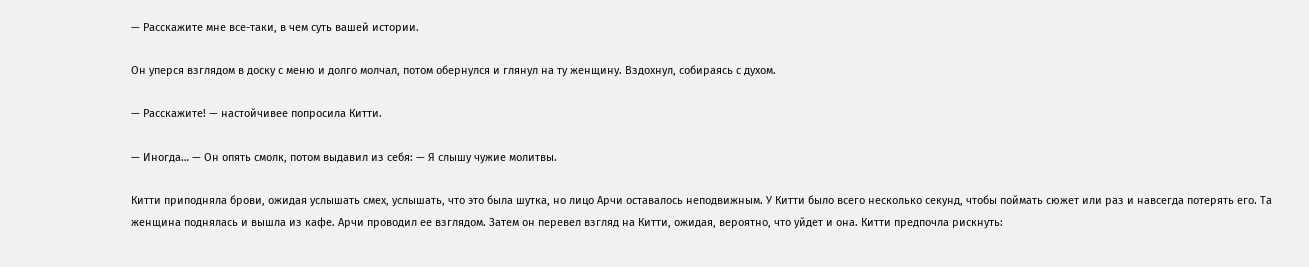— Расскажите мне все-таки, в чем суть вашей истории.

Он уперся взглядом в доску с меню и долго молчал, потом обернулся и глянул на ту женщину. Вздохнул, собираясь с духом.

— Расскажите! — настойчивее попросила Китти.

— Иногда… — Он опять смолк, потом выдавил из себя: — Я слышу чужие молитвы.

Китти приподняла брови, ожидая услышать смех, услышать, что это была шутка, но лицо Арчи оставалось неподвижным. У Китти было всего несколько секунд, чтобы поймать сюжет или раз и навсегда потерять его. Та женщина поднялась и вышла из кафе. Арчи проводил ее взглядом. Затем он перевел взгляд на Китти, ожидая, вероятно, что уйдет и она. Китти предпочла рискнуть: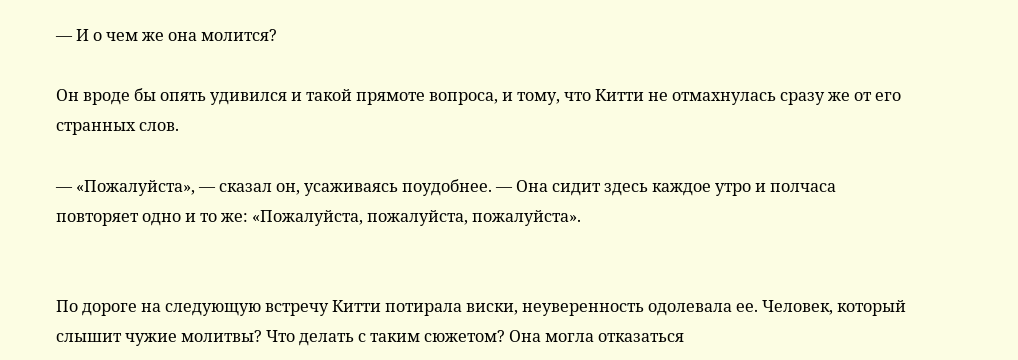— И о чем же она молится?

Он вроде бы опять удивился и такой прямоте вопроса, и тому, что Китти не отмахнулась сразу же от его странных слов.

— «Пожалуйста», — сказал он, усаживаясь поудобнее. — Она сидит здесь каждое утро и полчаса повторяет одно и то же: «Пожалуйста, пожалуйста, пожалуйста».


По дороге на следующую встречу Китти потирала виски, неуверенность одолевала ее. Человек, который слышит чужие молитвы? Что делать с таким сюжетом? Она могла отказаться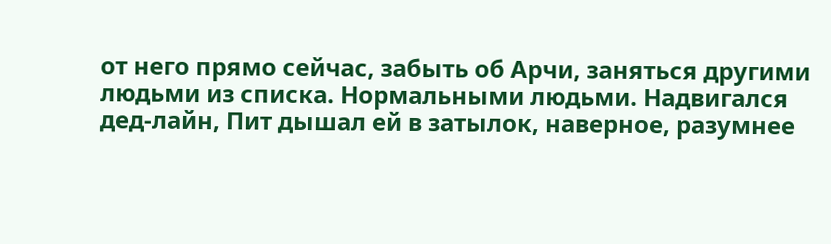от него прямо сейчас, забыть об Арчи, заняться другими людьми из списка. Нормальными людьми. Надвигался дед-лайн, Пит дышал ей в затылок, наверное, разумнее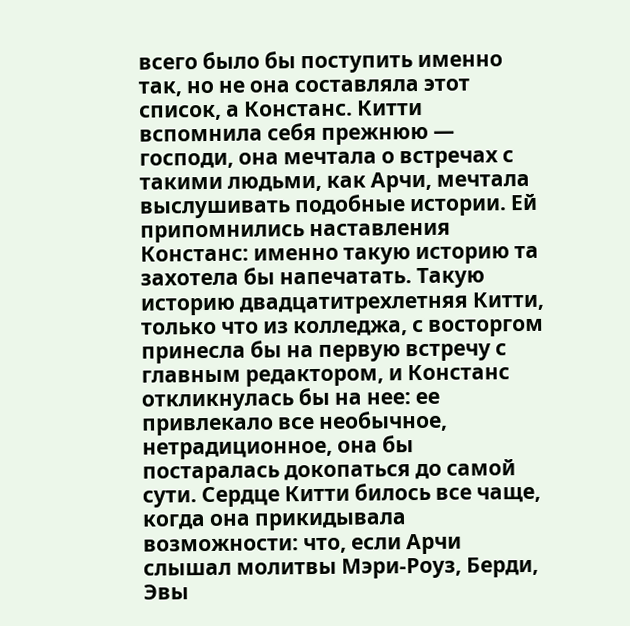всего было бы поступить именно так, но не она составляла этот список, а Констанс. Китти вспомнила себя прежнюю — господи, она мечтала о встречах с такими людьми, как Арчи, мечтала выслушивать подобные истории. Ей припомнились наставления Констанс: именно такую историю та захотела бы напечатать. Такую историю двадцатитрехлетняя Китти, только что из колледжа, с восторгом принесла бы на первую встречу с главным редактором, и Констанс откликнулась бы на нее: ее привлекало все необычное, нетрадиционное, она бы постаралась докопаться до самой сути. Сердце Китти билось все чаще, когда она прикидывала возможности: что, если Арчи слышал молитвы Мэри-Роуз, Берди, Эвы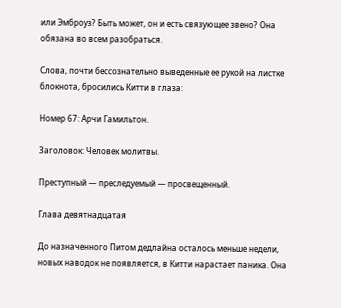или Эмброуз? Быть может, он и есть связующее звено? Она обязана во всем разобраться.

Слова, почти бессознательно выведенные ее рукой на листке блокнота, бросились Китти в глаза:

Номер 67: Арчи Гамильтон.

Заголовок: Человек молитвы.

Преступный — преследуемый — просвещенный.

Глава девятнадцатая

До назначенного Питом дедлайна осталось меньше недели, новых наводок не появляется, в Китти нарастает паника. Она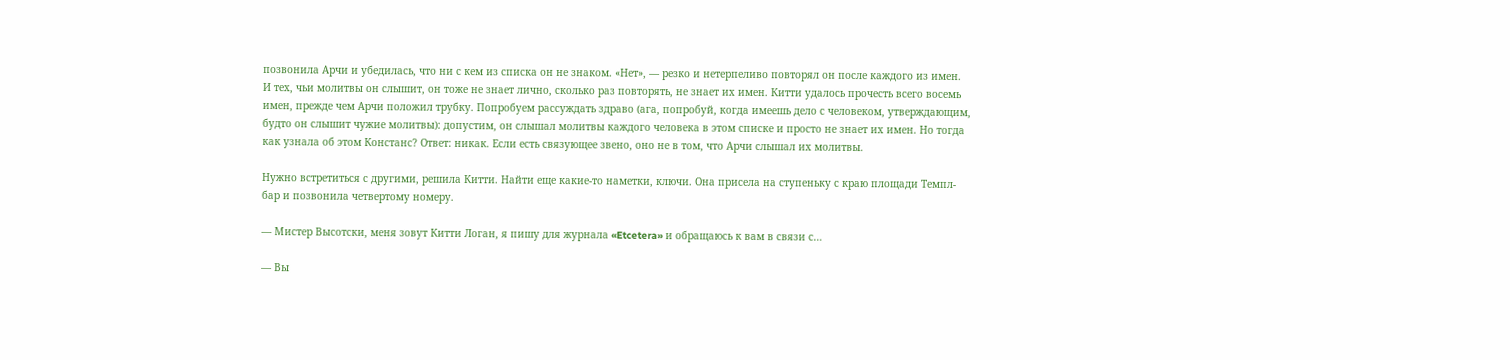позвонила Арчи и убедилась, что ни с кем из списка он не знаком. «Нет», — резко и нетерпеливо повторял он после каждого из имен. И тех, чьи молитвы он слышит, он тоже не знает лично, сколько раз повторять, не знает их имен. Китти удалось прочесть всего восемь имен, прежде чем Арчи положил трубку. Попробуем рассуждать здраво (ага, попробуй, когда имеешь дело с человеком, утверждающим, будто он слышит чужие молитвы): допустим, он слышал молитвы каждого человека в этом списке и просто не знает их имен. Но тогда как узнала об этом Констанс? Ответ: никак. Если есть связующее звено, оно не в том, что Арчи слышал их молитвы.

Нужно встретиться с другими, решила Китти. Найти еще какие-то наметки, ключи. Она присела на ступеньку с краю площади Темпл-бар и позвонила четвертому номеру.

— Мистер Высотски, меня зовут Китти Логан, я пишу для журнала «Etcetera» и обращаюсь к вам в связи с…

— Вы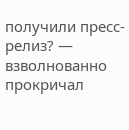получили пресс-релиз? — взволнованно прокричал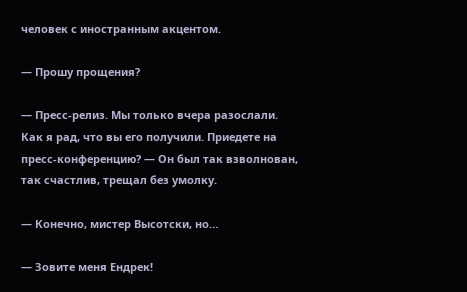человек с иностранным акцентом.

— Прошу прощения?

— Пресс-релиз. Мы только вчера разослали. Как я рад, что вы его получили. Приедете на пресс-конференцию? — Он был так взволнован, так счастлив, трещал без умолку.

— Конечно, мистер Высотски, но…

— Зовите меня Ендрек!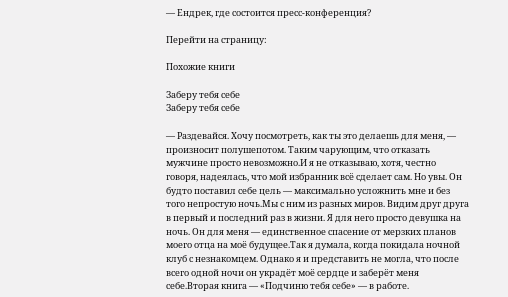— Ендрек, где состоится пресс-конференция?

Перейти на страницу:

Похожие книги

Заберу тебя себе
Заберу тебя себе

— Раздевайся. Хочу посмотреть, как ты это делаешь для меня, — произносит полушепотом. Таким чарующим, что отказать мужчине просто невозможно.И я не отказываю, хотя, честно говоря, надеялась, что мой избранник всё сделает сам. Но увы. Он будто поставил себе цель — максимально усложнить мне и без того непростую ночь.Мы с ним из разных миров. Видим друг друга в первый и последний раз в жизни. Я для него просто девушка на ночь. Он для меня — единственное спасение от мерзких планов моего отца на моё будущее.Так я думала, когда покидала ночной клуб с незнакомцем. Однако я и представить не могла, что после всего одной ночи он украдёт моё сердце и заберёт меня себе.Вторая книга — «Подчиню тебя себе» — в работе.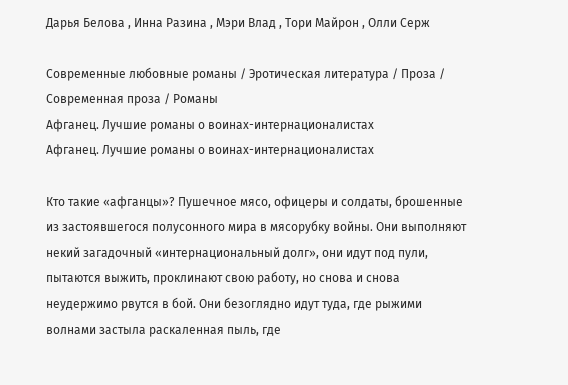Дарья Белова , Инна Разина , Мэри Влад , Тори Майрон , Олли Серж

Современные любовные романы / Эротическая литература / Проза / Современная проза / Романы
Афганец. Лучшие романы о воинах-интернационалистах
Афганец. Лучшие романы о воинах-интернационалистах

Кто такие «афганцы»? Пушечное мясо, офицеры и солдаты, брошенные из застоявшегося полусонного мира в мясорубку войны. Они выполняют некий загадочный «интернациональный долг», они идут под пули, пытаются выжить, проклинают свою работу, но снова и снова неудержимо рвутся в бой. Они безоглядно идут туда, где рыжими волнами застыла раскаленная пыль, где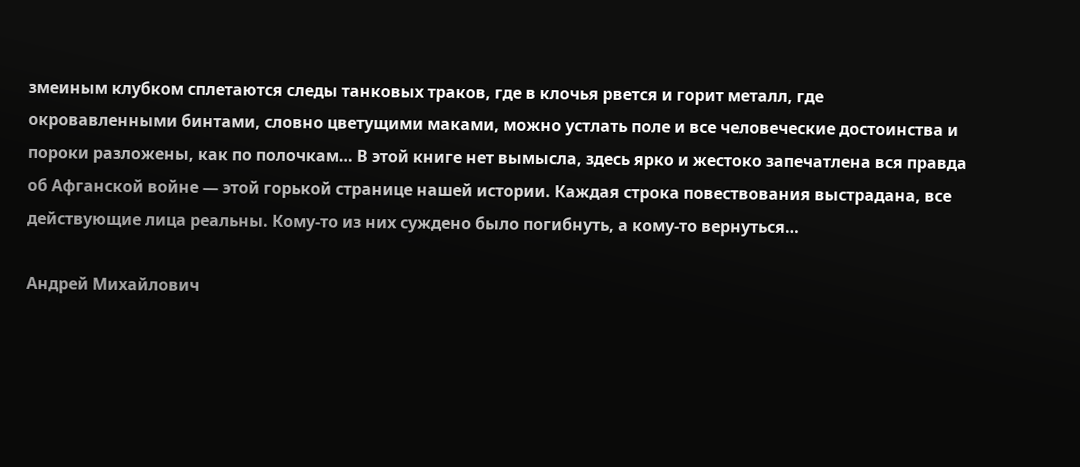змеиным клубком сплетаются следы танковых траков, где в клочья рвется и горит металл, где окровавленными бинтами, словно цветущими маками, можно устлать поле и все человеческие достоинства и пороки разложены, как по полочкам… В этой книге нет вымысла, здесь ярко и жестоко запечатлена вся правда об Афганской войне — этой горькой странице нашей истории. Каждая строка повествования выстрадана, все действующие лица реальны. Кому-то из них суждено было погибнуть, а кому-то вернуться…

Андрей Михайлович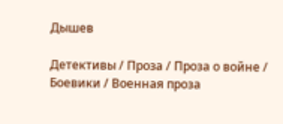Дышев

Детективы / Проза / Проза о войне / Боевики / Военная проза